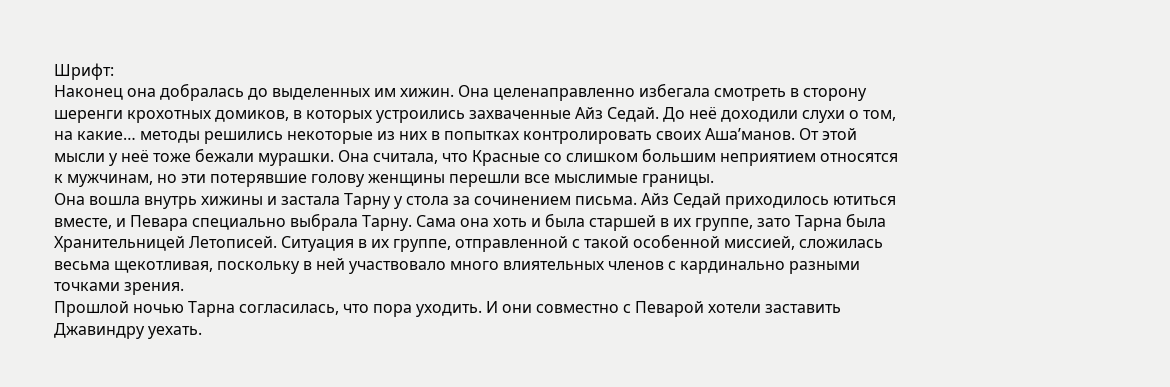Шрифт:
Наконец она добралась до выделенных им хижин. Она целенаправленно избегала смотреть в сторону шеренги крохотных домиков, в которых устроились захваченные Айз Седай. До неё доходили слухи о том, на какие… методы решились некоторые из них в попытках контролировать своих Аша’манов. От этой мысли у неё тоже бежали мурашки. Она считала, что Красные со слишком большим неприятием относятся к мужчинам, но эти потерявшие голову женщины перешли все мыслимые границы.
Она вошла внутрь хижины и застала Тарну у стола за сочинением письма. Айз Седай приходилось ютиться вместе, и Певара специально выбрала Тарну. Сама она хоть и была старшей в их группе, зато Тарна была Хранительницей Летописей. Ситуация в их группе, отправленной с такой особенной миссией, сложилась весьма щекотливая, поскольку в ней участвовало много влиятельных членов с кардинально разными точками зрения.
Прошлой ночью Тарна согласилась, что пора уходить. И они совместно с Певарой хотели заставить Джавиндру уехать.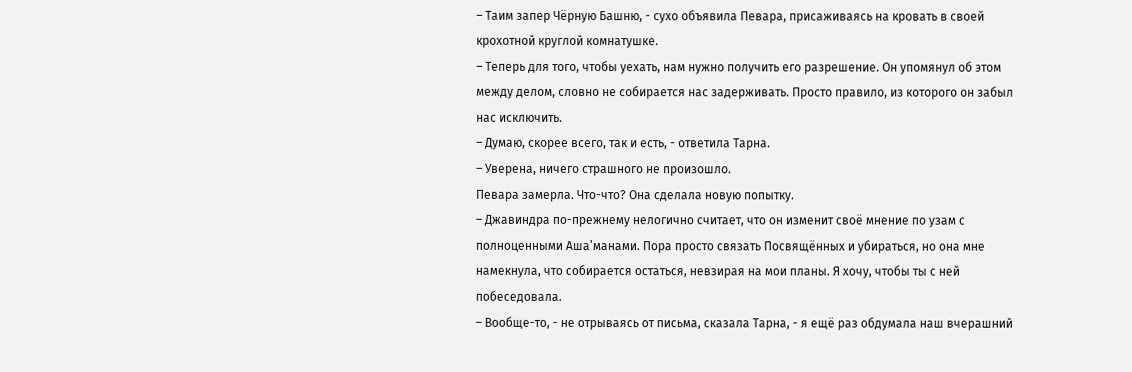– Таим запер Чёрную Башню, - сухо объявила Певара, присаживаясь на кровать в своей крохотной круглой комнатушке.
– Теперь для того, чтобы уехать, нам нужно получить его разрешение. Он упомянул об этом между делом, словно не собирается нас задерживать. Просто правило, из которого он забыл нас исключить.
– Думаю, скорее всего, так и есть, - ответила Тарна.
– Уверена, ничего страшного не произошло.
Певара замерла. Что-что? Она сделала новую попытку.
– Джавиндра по-прежнему нелогично считает, что он изменит своё мнение по узам с полноценными Аша’манами. Пора просто связать Посвящённых и убираться, но она мне намекнула, что собирается остаться, невзирая на мои планы. Я хочу, чтобы ты с ней побеседовала.
– Вообще-то, - не отрываясь от письма, сказала Тарна, - я ещё раз обдумала наш вчерашний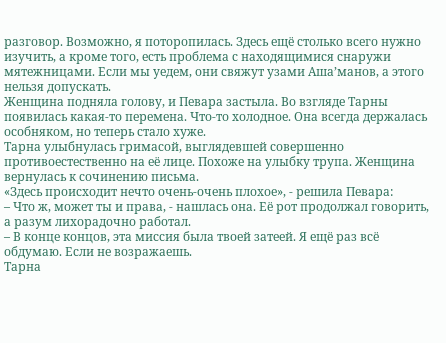разговор. Возможно, я поторопилась. Здесь ещё столько всего нужно изучить, а кроме того, есть проблема с находящимися снаружи мятежницами. Если мы уедем, они свяжут узами Аша’манов, а этого нельзя допускать.
Женщина подняла голову, и Певара застыла. Во взгляде Тарны появилась какая-то перемена. Что-то холодное. Она всегда держалась особняком, но теперь стало хуже.
Тарна улыбнулась гримасой, выглядевшей совершенно противоестественно на её лице. Похоже на улыбку трупа. Женщина вернулась к сочинению письма.
«Здесь происходит нечто очень-очень плохое», - решила Певара:
– Что ж, может ты и права, - нашлась она. Её рот продолжал говорить, а разум лихорадочно работал.
– В конце концов, эта миссия была твоей затеей. Я ещё раз всё обдумаю. Если не возражаешь.
Тарна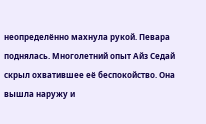неопределённо махнула рукой. Певара поднялась. Многолетний опыт Айз Седай скрыл охватившее её беспокойство. Она вышла наружу и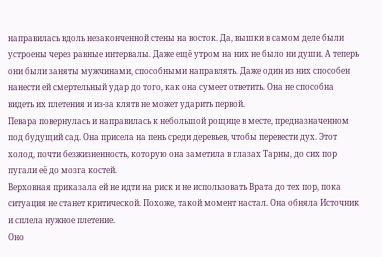направилась вдоль незаконченной стены на восток. Да, вышки в самом деле были устроены через равные интервалы. Даже ещё утром на них не было ни души. А теперь они были заняты мужчинами, способными направлять. Даже один из них способен нанести ей смертельный удар до того, как она сумеет ответить. Она не способна видеть их плетения и из-за клятв не может ударить первой.
Певара повернулась и направилась к небольшой рощице в месте, предназначенном под будущий сад. Она присела на пень среди деревьев, чтобы перевести дух. Этот холод, почти безжизненность, которую она заметила в глазах Тарны, до сих пор пугали её до мозга костей.
Верховная приказала ей не идти на риск и не использовать Врата до тех пор, пока ситуация не станет критической. Похоже, такой момент настал. Она обняла Источник и сплела нужное плетение.
Оно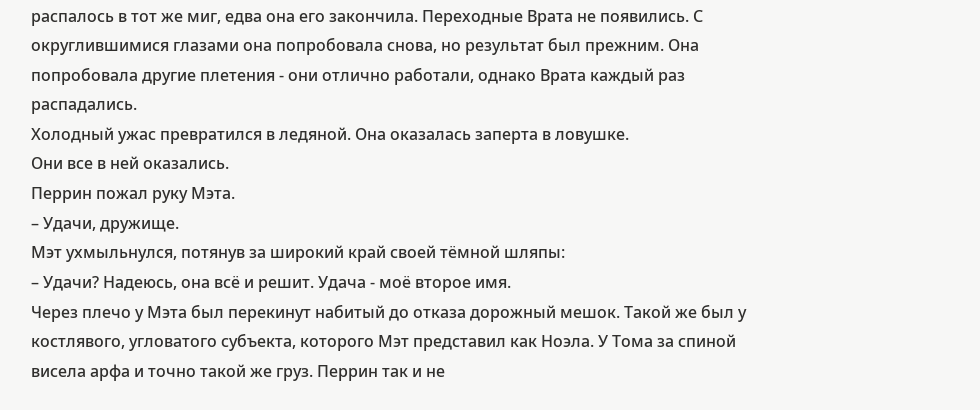распалось в тот же миг, едва она его закончила. Переходные Врата не появились. С округлившимися глазами она попробовала снова, но результат был прежним. Она попробовала другие плетения - они отлично работали, однако Врата каждый раз распадались.
Холодный ужас превратился в ледяной. Она оказалась заперта в ловушке.
Они все в ней оказались.
Перрин пожал руку Мэта.
– Удачи, дружище.
Мэт ухмыльнулся, потянув за широкий край своей тёмной шляпы:
– Удачи? Надеюсь, она всё и решит. Удача - моё второе имя.
Через плечо у Мэта был перекинут набитый до отказа дорожный мешок. Такой же был у костлявого, угловатого субъекта, которого Мэт представил как Ноэла. У Тома за спиной висела арфа и точно такой же груз. Перрин так и не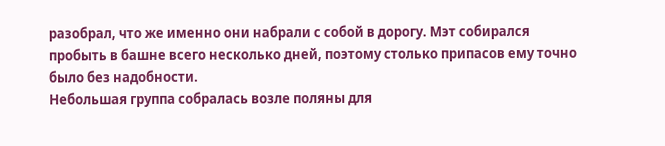разобрал, что же именно они набрали с собой в дорогу. Мэт собирался пробыть в башне всего несколько дней, поэтому столько припасов ему точно было без надобности.
Небольшая группа собралась возле поляны для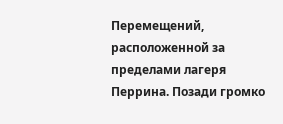Перемещений, расположенной за пределами лагеря Перрина. Позади громко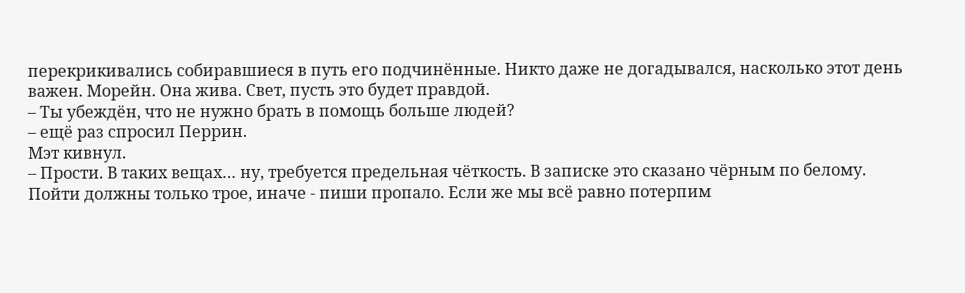перекрикивались собиравшиеся в путь его подчинённые. Никто даже не догадывался, насколько этот день важен. Морейн. Она жива. Свет, пусть это будет правдой.
– Ты убеждён, что не нужно брать в помощь больше людей?
– ещё раз спросил Перрин.
Мэт кивнул.
– Прости. В таких вещах… ну, требуется предельная чёткость. В записке это сказано чёрным по белому. Пойти должны только трое, иначе - пиши пропало. Если же мы всё равно потерпим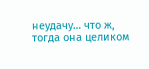неудачу… что ж, тогда она целиком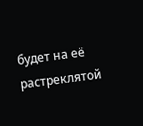будет на её растреклятой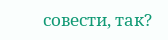совести, так?